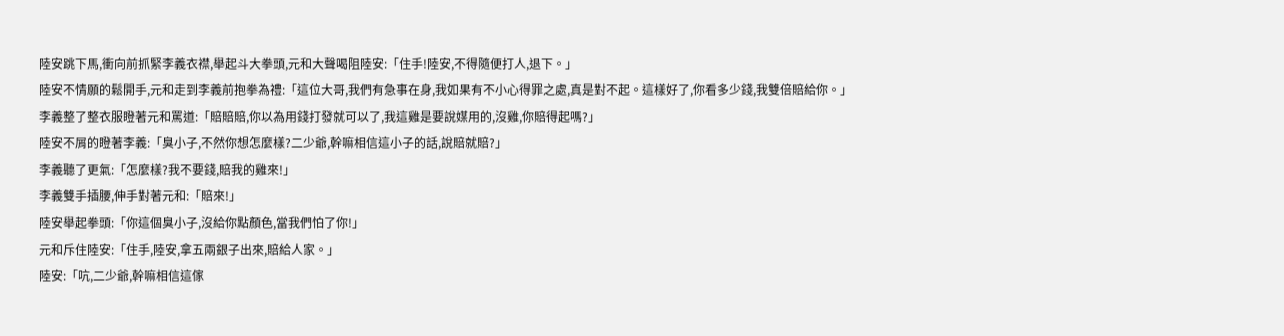陸安跳下馬,衝向前抓緊李義衣襟,舉起斗大拳頭,元和大聲喝阻陸安:「住手!陸安,不得隨便打人,退下。」
陸安不情願的鬆開手,元和走到李義前抱拳為禮:「這位大哥,我們有急事在身,我如果有不小心得罪之處,真是對不起。這樣好了,你看多少錢,我雙倍賠給你。」
李義整了整衣服瞪著元和罵道:「賠賠賠,你以為用錢打發就可以了,我這雞是要說媒用的,沒雞,你賠得起嗎?」
陸安不屑的瞪著李義:「臭小子,不然你想怎麼樣?二少爺,幹嘛相信這小子的話,說賠就賠?」
李義聽了更氣:「怎麼樣?我不要錢,賠我的雞來!」
李義雙手插腰,伸手對著元和:「賠來!」
陸安舉起拳頭:「你這個臭小子,沒給你點顏色,當我們怕了你!」
元和斥住陸安:「住手,陸安,拿五兩銀子出來,賠給人家。」
陸安:「吭,二少爺,幹嘛相信這傢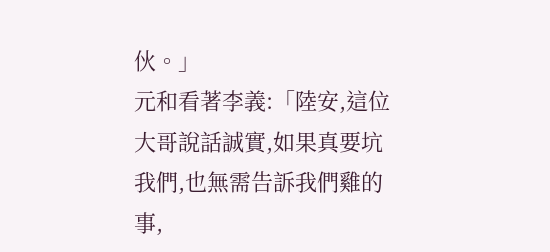伙。」
元和看著李義:「陸安,這位大哥說話誠實,如果真要坑我們,也無需告訴我們雞的事,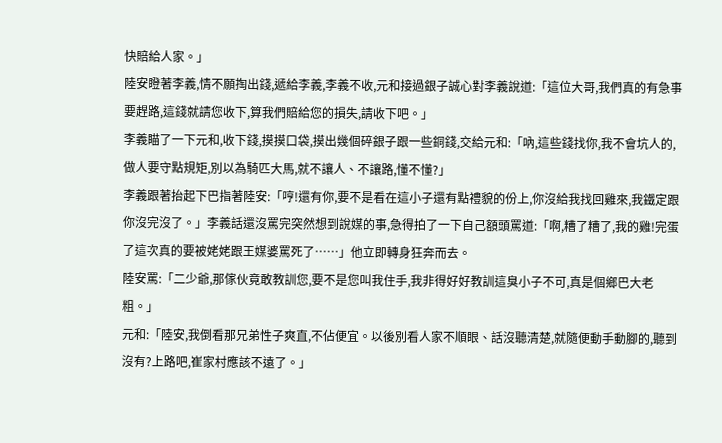快賠給人家。」
陸安瞪著李義,情不願掏出錢,遞給李義,李義不收,元和接過銀子誠心對李義說道:「這位大哥,我們真的有急事要趕路,這錢就請您收下,算我們賠給您的損失,請收下吧。」
李義瞄了一下元和,收下錢,摸摸口袋,摸出幾個碎銀子跟一些銅錢,交給元和:「吶,這些錢找你,我不會坑人的,做人要守點規矩,別以為騎匹大馬,就不讓人、不讓路,懂不懂?」
李義跟著抬起下巴指著陸安:「哼!還有你,要不是看在這小子還有點禮貌的份上,你沒給我找回雞來,我鐵定跟你沒完沒了。」李義話還沒罵完突然想到說媒的事,急得拍了一下自己額頭罵道:「啊,糟了糟了,我的雞!完蛋了這次真的要被姥姥跟王媒婆罵死了……」他立即轉身狂奔而去。
陸安罵:「二少爺,那傢伙竟敢教訓您,要不是您叫我住手,我非得好好教訓這臭小子不可,真是個鄉巴大老粗。」
元和:「陸安,我倒看那兄弟性子爽直,不佔便宜。以後別看人家不順眼、話沒聽清楚,就隨便動手動腳的,聽到沒有?上路吧,崔家村應該不遠了。」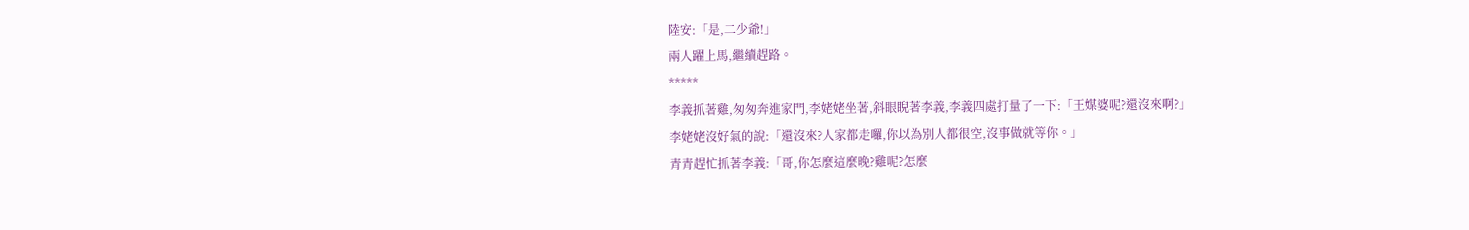陸安:「是,二少爺!」
兩人躍上馬,繼續趕路。
*****
李義抓著雞,匆匆奔進家門,李姥姥坐著,斜眼睨著李義,李義四處打量了一下:「王媒婆呢?還沒來啊?」
李姥姥沒好氣的說:「還沒來?人家都走囉,你以為別人都很空,沒事做就等你。」
青青趕忙抓著李義:「哥,你怎麼這麼晚?雞呢?怎麼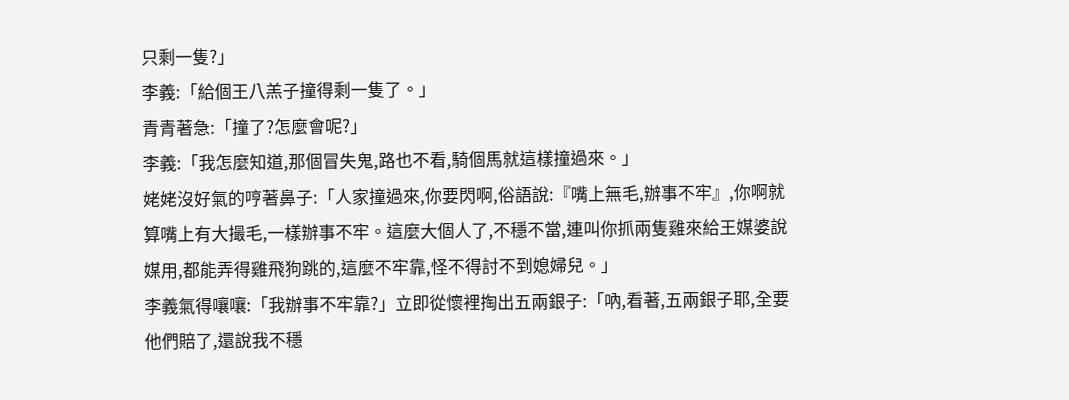只剩一隻?」
李義:「給個王八羔子撞得剩一隻了。」
青青著急:「撞了?怎麼會呢?」
李義:「我怎麼知道,那個冒失鬼,路也不看,騎個馬就這樣撞過來。」
姥姥沒好氣的哼著鼻子:「人家撞過來,你要閃啊,俗語說:『嘴上無毛,辦事不牢』,你啊就算嘴上有大撮毛,一樣辦事不牢。這麼大個人了,不穩不當,連叫你抓兩隻雞來給王媒婆說媒用,都能弄得雞飛狗跳的,這麼不牢靠,怪不得討不到媳婦兒。」
李義氣得嚷嚷:「我辦事不牢靠?」立即從懷裡掏出五兩銀子:「吶,看著,五兩銀子耶,全要他們賠了,還說我不穩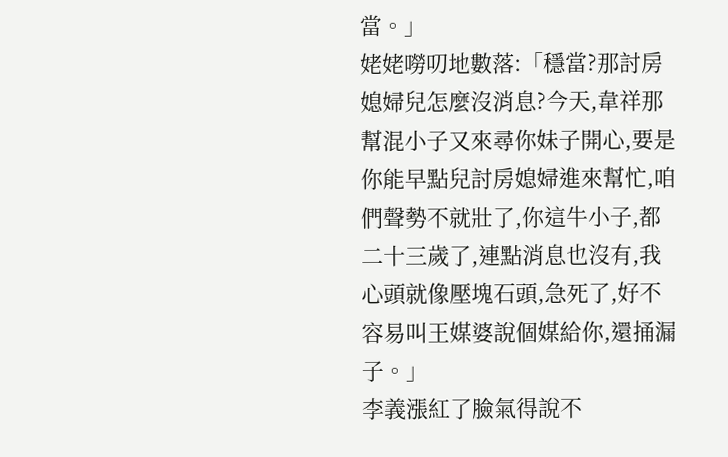當。」
姥姥嘮叨地數落:「穩當?那討房媳婦兒怎麼沒消息?今天,韋祥那幫混小子又來尋你妹子開心,要是你能早點兒討房媳婦進來幫忙,咱們聲勢不就壯了,你這牛小子,都二十三歲了,連點消息也沒有,我心頭就像壓塊石頭,急死了,好不容易叫王媒婆說個媒給你,還捅漏子。」
李義漲紅了臉氣得說不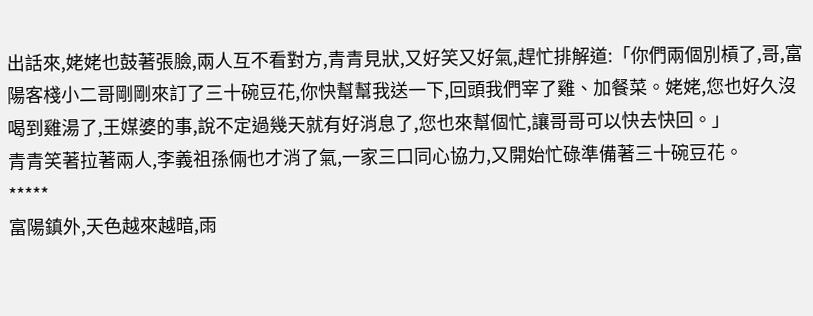出話來,姥姥也鼓著張臉,兩人互不看對方,青青見狀,又好笑又好氣,趕忙排解道:「你們兩個別槓了,哥,富陽客棧小二哥剛剛來訂了三十碗豆花,你快幫幫我送一下,回頭我們宰了雞、加餐菜。姥姥,您也好久沒喝到雞湯了,王媒婆的事,說不定過幾天就有好消息了,您也來幫個忙,讓哥哥可以快去快回。」
青青笑著拉著兩人,李義祖孫倆也才消了氣,一家三口同心協力,又開始忙碌準備著三十碗豆花。
*****
富陽鎮外,天色越來越暗,雨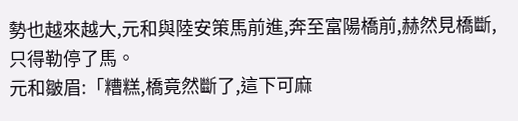勢也越來越大,元和與陸安策馬前進,奔至富陽橋前,赫然見橋斷,只得勒停了馬。
元和皺眉:「糟糕,橋竟然斷了,這下可麻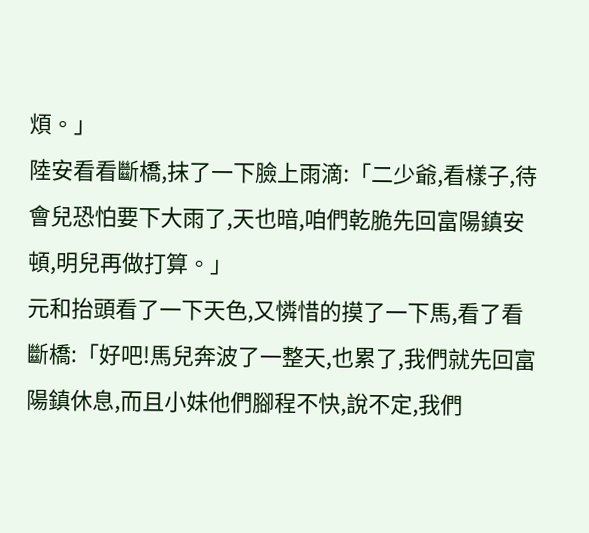煩。」
陸安看看斷橋,抹了一下臉上雨滴:「二少爺,看樣子,待會兒恐怕要下大雨了,天也暗,咱們乾脆先回富陽鎮安頓,明兒再做打算。」
元和抬頭看了一下天色,又憐惜的摸了一下馬,看了看斷橋:「好吧!馬兒奔波了一整天,也累了,我們就先回富陽鎮休息,而且小妹他們腳程不快,說不定,我們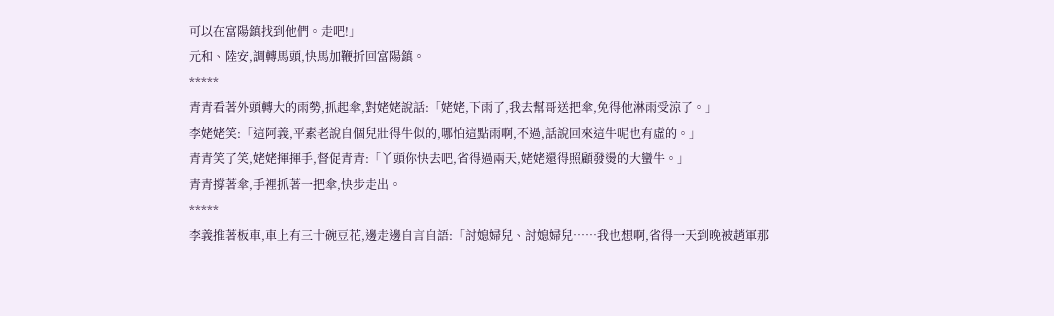可以在富陽鎮找到他們。走吧!」
元和、陸安,調轉馬頭,快馬加鞭折回富陽鎮。
*****
青青看著外頭轉大的雨勢,抓起傘,對姥姥說話:「姥姥,下雨了,我去幫哥送把傘,免得他淋雨受涼了。」
李姥姥笑:「這阿義,平素老說自個兒壯得牛似的,哪怕這點雨啊,不過,話說回來這牛呢也有虛的。」
青青笑了笑,姥姥揮揮手,督促青青:「丫頭你快去吧,省得過兩天,姥姥還得照顧發燙的大蠻牛。」
青青撐著傘,手裡抓著一把傘,快步走出。
*****
李義推著板車,車上有三十碗豆花,邊走邊自言自語:「討媳婦兒、討媳婦兒……我也想啊,省得一天到晚被趙軍那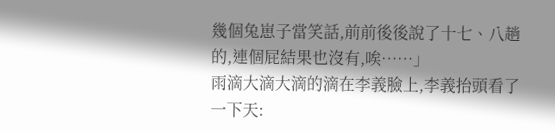幾個兔崽子當笑話,前前後後說了十七、八趟的,連個屁結果也沒有,唉……」
雨滴大滴大滴的滴在李義臉上,李義抬頭看了一下天: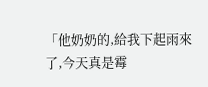「他奶奶的,給我下起雨來了,今天真是霉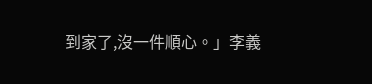到家了,沒一件順心。」李義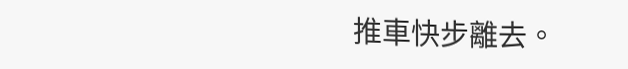推車快步離去。